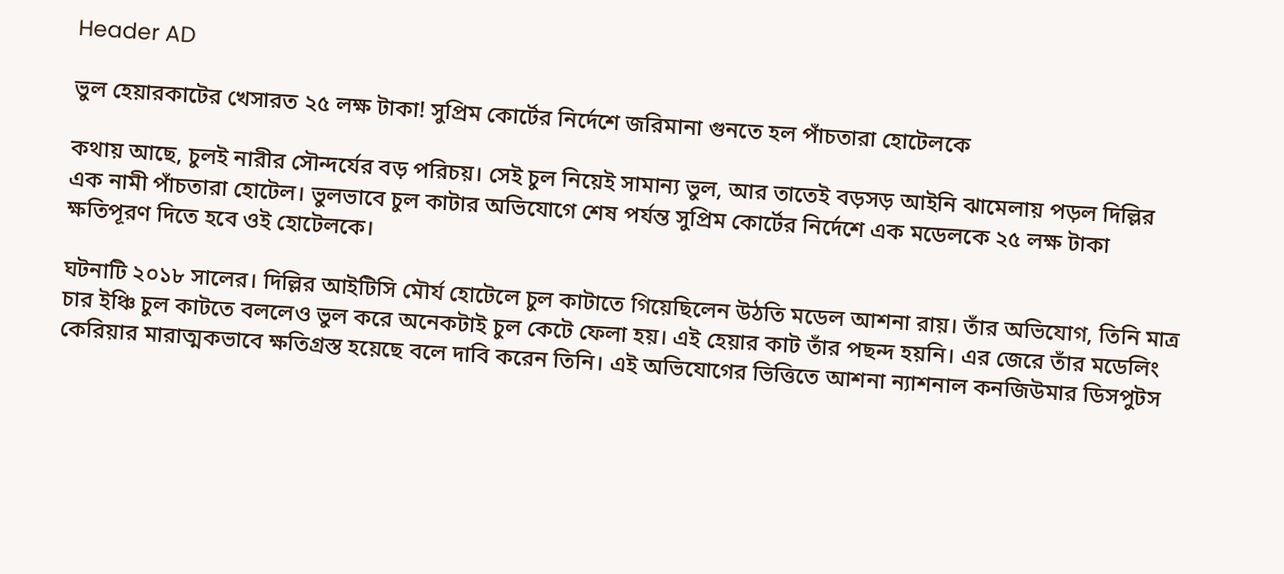Header AD

ভুল হেয়ারকাটের খেসারত ২৫ লক্ষ টাকা! সুপ্রিম কোর্টের নির্দেশে জরিমানা গুনতে হল পাঁচতারা হোটেলকে

কথায় আছে, চুলই নারীর সৌন্দর্যের বড় পরিচয়। সেই চুল নিয়েই সামান্য ভুল, আর তাতেই বড়সড় আইনি ঝামেলায় পড়ল দিল্লির এক নামী পাঁচতারা হোটেল। ভুলভাবে চুল কাটার অভিযোগে শেষ পর্যন্ত সুপ্রিম কোর্টের নির্দেশে এক মডেলকে ২৫ লক্ষ টাকা ক্ষতিপূরণ দিতে হবে ওই হোটেলকে।

ঘটনাটি ২০১৮ সালের। দিল্লির আইটিসি মৌর্য হোটেলে চুল কাটাতে গিয়েছিলেন উঠতি মডেল আশনা রায়। তাঁর অভিযোগ, তিনি মাত্র চার ইঞ্চি চুল কাটতে বললেও ভুল করে অনেকটাই চুল কেটে ফেলা হয়। এই হেয়ার কাট তাঁর পছন্দ হয়নি। এর জেরে তাঁর মডেলিং কেরিয়ার মারাত্মকভাবে ক্ষতিগ্রস্ত হয়েছে বলে দাবি করেন তিনি। এই অভিযোগের ভিত্তিতে আশনা ন্যাশনাল কনজিউমার ডিসপুটস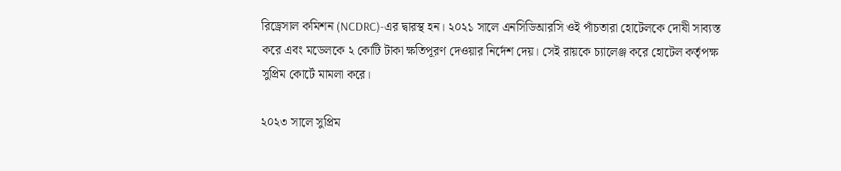রিড্রেসাল কমিশন (NCDRC)-এর দ্বারস্থ হন। ২০২১ সালে এনসিডিআরসি ওই পাঁচতারা হোটেলকে দোষী সাব্যস্ত করে এবং মডেলকে ২ কোটি টাকা ক্ষতিপূরণ দেওয়ার নির্দেশ দেয়। সেই রায়কে চ্যালেঞ্জ করে হোটেল কর্তৃপক্ষ সুপ্রিম কোর্টে মামলা করে।

২০২৩ সালে সুপ্রিম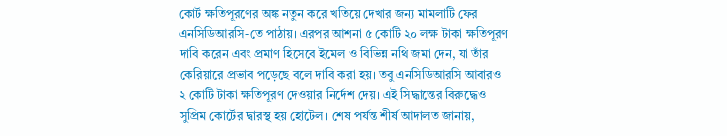কোর্ট ক্ষতিপূরণের অঙ্ক নতুন করে খতিয়ে দেখার জন্য মামলাটি ফের এনসিডিআরসি-তে পাঠায়। এরপর আশনা ৫ কোটি ২০ লক্ষ টাকা ক্ষতিপূরণ দাবি করেন এবং প্রমাণ হিসেবে ইমেল ও বিভিন্ন নথি জমা দেন, যা তাঁর কেরিয়ারে প্রভাব পড়েছে বলে দাবি করা হয়। তবু এনসিডিআরসি আবারও ২ কোটি টাকা ক্ষতিপূরণ দেওয়ার নির্দেশ দেয়। এই সিদ্ধান্তের বিরুদ্ধেও সুপ্রিম কোর্টের দ্বারস্থ হয় হোটেল। শেষ পর্যন্ত শীর্ষ আদালত জানায়,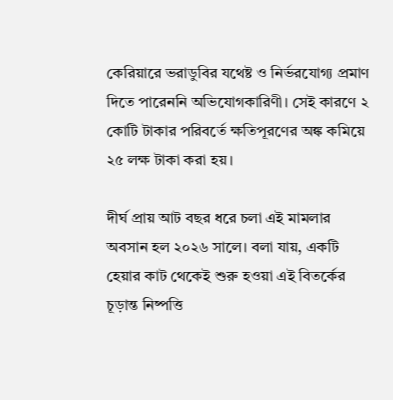কেরিয়ারে ভরাডুবির যথেষ্ট ও নির্ভরযোগ্য প্রমাণ দিতে পারেননি অভিযোগকারিণী। সেই কারণে ২ কোটি টাকার পরিবর্তে ক্ষতিপূরণের অঙ্ক কমিয়ে ২৫ লক্ষ টাকা করা হয়।

দীর্ঘ প্রায় আট বছর ধরে চলা এই মামলার অবসান হল ২০২৬ সালে। বলা যায়, একটি হেয়ার কাট থেকেই শুরু হওয়া এই বিতর্কের চূড়ান্ত নিষ্পত্তি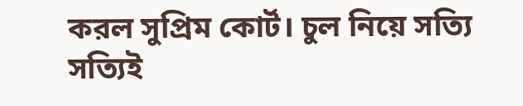করল সুপ্রিম কোর্ট। চুল নিয়ে সত্যি সত্যিই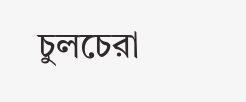চুলচেরা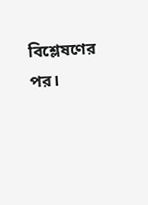বিশ্লেষণের পর।